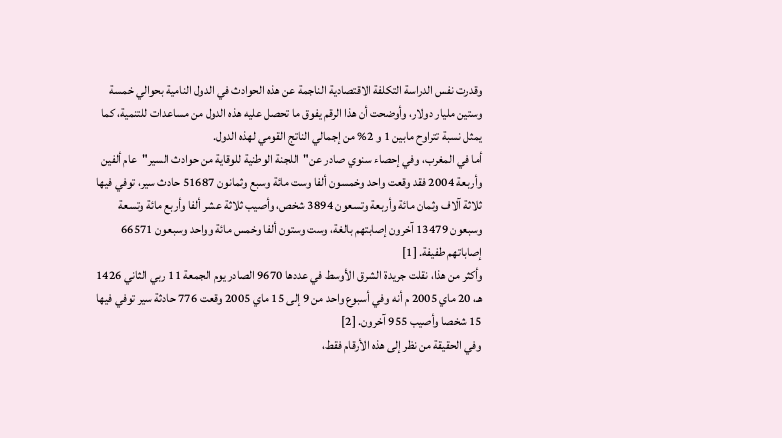وقدرت نفس الدراسة التكلفة الاقتصادية الناجمة عن هذه الحوادث في الدول النامية بحوالي خمسة وستين مليار دولار، وأوضحت أن هذا الرقم يفوق ما تحصل عليه هذه الدول من مساعدات للتنمية، كما يمثل نسبة تتراوح مابين 1 و 2% من إجمالي الناتج القومي لهذه الدول.
أما في المغرب، وفي إحصاء سنوي صادر عن"اللجنة الوطنية للوقاية من حوادث السير"عام ألفين وأربعة 2004 فقد وقعت واحد وخمسون ألفا وست مائة وسبع وثمانون 51687 حادث سير، توفي فيها ثلاثة آلاف وثمان مائة وأربعة وتسعون 3894 شخص، وأصيب ثلاثة عشر ألفا وأربع مائة وتسعة وسبعون 13479 آخرون إصابتهم بالغة، وست وستون ألفا وخمس مائة وواحد وسبعون 66571 إصاباتهم طفيفة. [1]
وأكثر من هذا، نقلت جريدة الشرق الأوسط في عددها 9670 الصادر يوم الجمعة 11 ربي الثاني 1426 هـ، 20 ماي 2005 م أنه وفي أسبوع واحد من 9 إلى 15 ماي 2005 وقعت 776 حادثة سير توفي فيها 15 شخصا وأصيب 955 آخرون. [2]
وفي الحقيقة من نظر إلى هذه الأرقام فقط،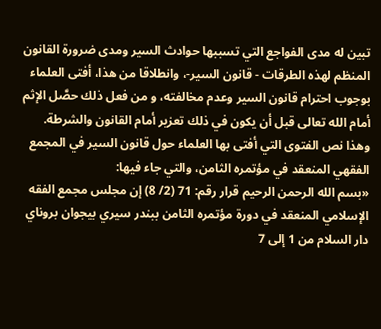تبين له مدى الفواجع التي تسببها حوادث السير ومدى ضرورة القانون المنظم لهذه الطرقات - قانون السير-، وانطلاقا من هذا، أفتى العلماء بوجوب احترام قانون السير وعدم مخالفته، و من فعل ذلك حصَّل الإثم أمام الله تعالى قبل أن يكون في ذلك تعزير أمام القانون والشرطة.
وهذا نص الفتوى التي أفتى بها العلماء حول قانون السير في المجمع الفقهي المنعقد في مؤتمره الثامن، والتي جاء فيها:
«بسم الله الرحمن الرحيم قرار رقم: 71 (2/ 8) إن مجلس مجمع الفقه الإسلامي المنعقد في دورة مؤتمره الثامن ببندر سيري بيجوان بروناي دار السلام من 1 إلى 7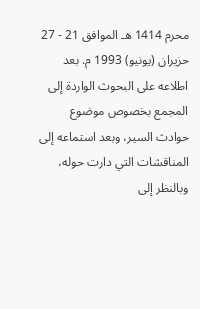محرم 1414 هـ الموافق 21 - 27 حزيران (يونيو) 1993 م. بعد اطلاعه على البحوث الواردة إلى المجمع بخصوص موضوع حوادث السير، وبعد استماعه إلى المناقشات التي دارت حوله، وبالنظر إلى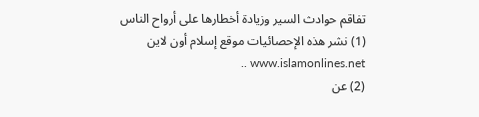تفاقم حوادث السير وزيادة أخطارها على أرواح الناس
(1) نشر هذه الإحصائيات موقع إسلام أون لاين www.islamonlines.net ..
(2) عن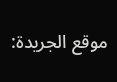موقع الجريدة: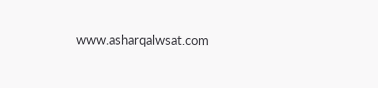www.asharqalwsat.com